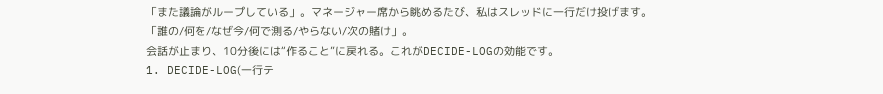「また議論がループしている」。マネージャー席から眺めるたび、私はスレッドに一行だけ投げます。
「誰の/何を/なぜ今/何で測る/やらない/次の賭け」。
会話が止まり、10分後には“作ること”に戻れる。これがDECIDE-LOGの効能です。
1. DECIDE-LOG(一行テ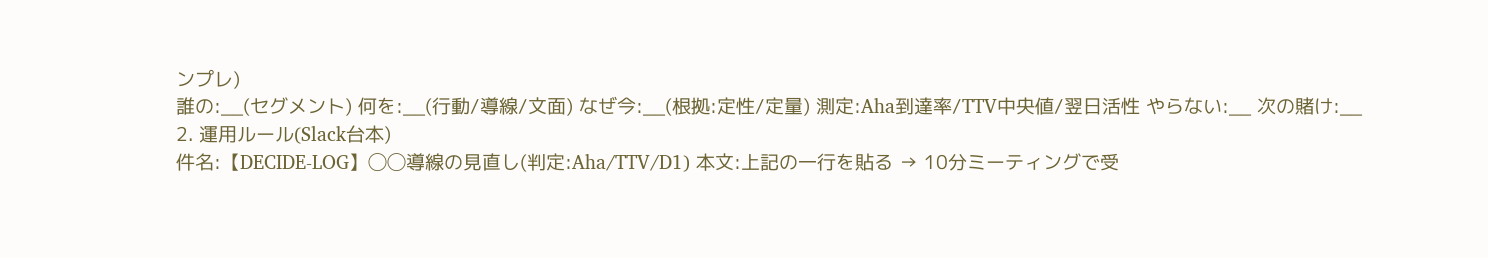ンプレ)
誰の:__(セグメント) 何を:__(行動/導線/文面) なぜ今:__(根拠:定性/定量) 測定:Aha到達率/TTV中央値/翌日活性 やらない:__ 次の賭け:__
2. 運用ルール(Slack台本)
件名:【DECIDE-LOG】◯◯導線の見直し(判定:Aha/TTV/D1) 本文:上記の一行を貼る → 10分ミーティングで受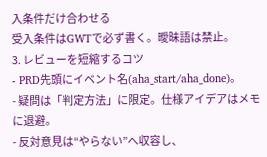入条件だけ合わせる
受入条件はGWTで必ず書く。曖昧語は禁止。
3. レビューを短縮するコツ
- PRD先頭にイベント名(aha_start/aha_done)。
- 疑問は「判定方法」に限定。仕様アイデアはメモに退避。
- 反対意見は“やらない”へ収容し、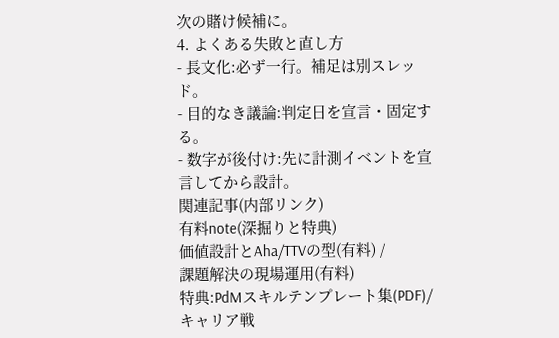次の賭け候補に。
4. よくある失敗と直し方
- 長文化:必ず一行。補足は別スレッド。
- 目的なき議論:判定日を宣言・固定する。
- 数字が後付け:先に計測イベントを宣言してから設計。
関連記事(内部リンク)
有料note(深掘りと特典)
価値設計とAha/TTVの型(有料) /
課題解決の現場運用(有料)
特典:PdMスキルテンプレート集(PDF)/キャリア戦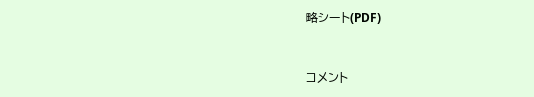略シート(PDF)


コメント